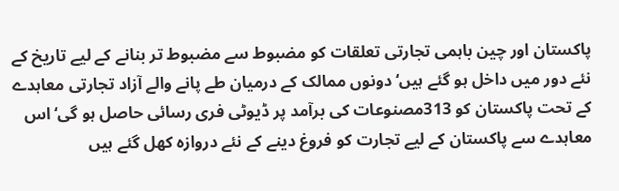پاکستان اور چین باہمی تجارتی تعلقات کو مضبوط سے مضبوط تر بنانے کے لیے تاریخ کے نئے دور میں داخل ہو گئے ہیں‘ دونوں ممالک کے درمیان طے پانے والے آزاد تجارتی معاہدے کے تحت پاکستان کو 313مصنوعات کی برآمد پر ڈیوٹی فری رسائی حاصل ہو گی‘ اس معاہدے سے پاکستان کے لیے تجارت کو فروغ دینے کے نئے دروازہ کھل گئے ہیں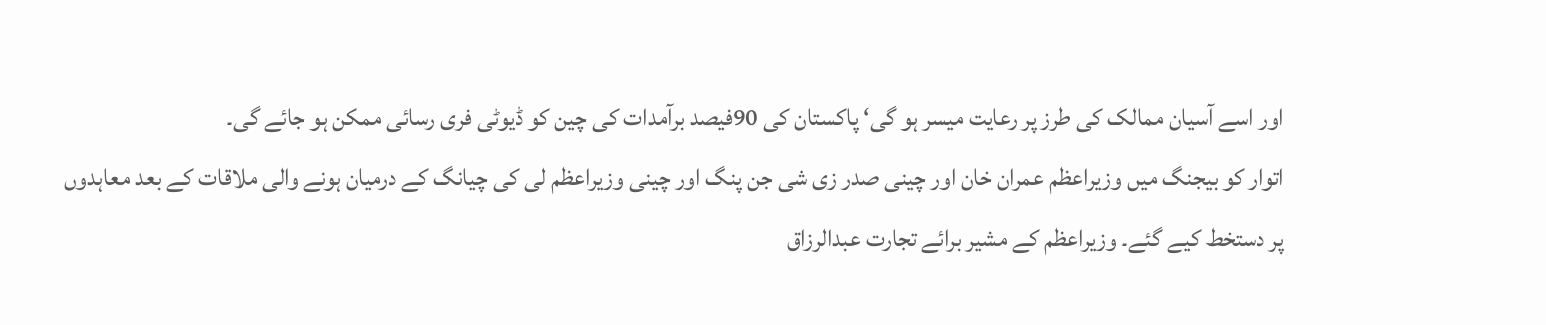اور اسے آسیان ممالک کی طرز پر رعایت میسر ہو گی‘ پاکستان کی 90فیصد برآمدات کی چین کو ڈیوٹی فری رسائی ممکن ہو جائے گی۔
اتوار کو بیجنگ میں وزیراعظم عمران خان اور چینی صدر زی شی جن پنگ اور چینی وزیراعظم لی کی چیانگ کے درمیان ہونے والی ملاقات کے بعد معاہدوں پر دستخط کیے گئے۔ وزیراعظم کے مشیر برائے تجارت عبدالرزاق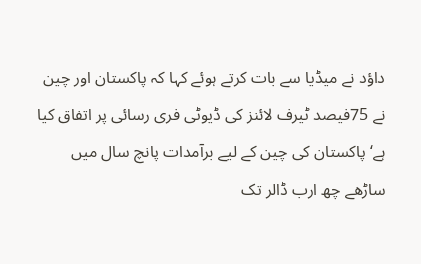داؤد نے میڈیا سے بات کرتے ہوئے کہا کہ پاکستان اور چین نے 75فیصد ٹیرف لائنز کی ڈیوٹی فری رسائی پر اتفاق کیا ہے‘ پاکستان کی چین کے لیے برآمدات پانچ سال میں ساڑھے چھ ارب ڈالر تک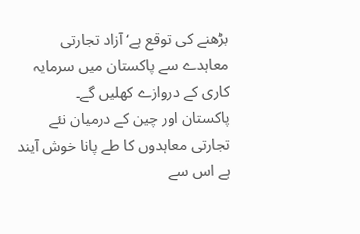بڑھنے کی توقع ہے‘ آزاد تجارتی معاہدے سے پاکستان میں سرمایہ کاری کے دروازے کھلیں گے۔
پاکستان اور چین کے درمیان نئے تجارتی معاہدوں کا طے پانا خوش آیند ہے اس سے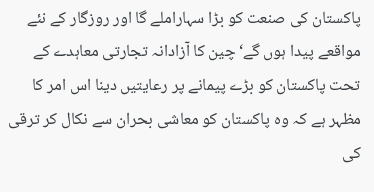پاکستان کی صنعت کو بڑا سہاراملے گا اور روزگار کے نئے مواقعے پیدا ہوں گے‘ چین کا آزادانہ تجارتی معاہدے کے تحت پاکستان کو بڑے پیمانے پر رعایتیں دینا اس امر کا مظہر ہے کہ وہ پاکستان کو معاشی بحران سے نکال کر ترقی کی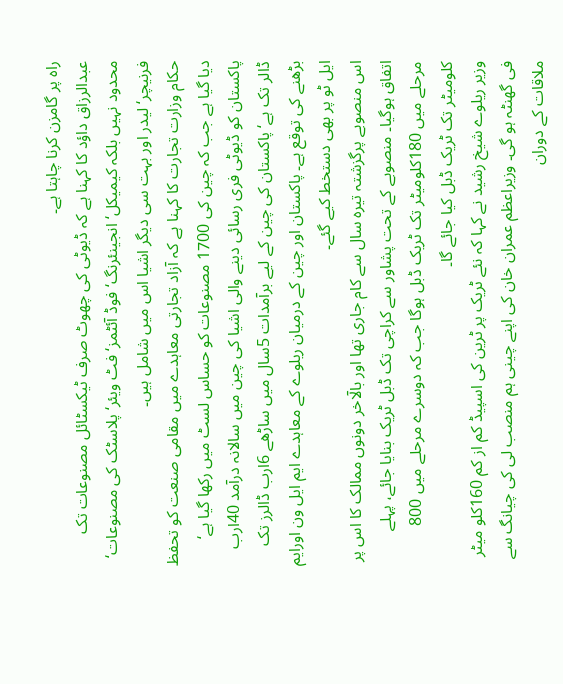راہ پر گامزن کرنا چاہتا ہے۔
عبدالرزاق داؤد کا کہنا ہے کہ ڈیوٹی کی چھوٹ صرف ٹیکسٹائل مصنوعات تک محدود نہیں بلکہ کیمیکل‘ انجینئرنگ‘ فوڈ آئٹمز‘ فٹ ویئر‘ پلاسٹک کی مصنوعات‘ فرنیچر‘ لیدر اور بہت سی دیگر اشیا اس میں شامل ہیں۔
حکام وزارت تجارت کا کہنا ہے کہ آزاد تجارتی معاہدے میں مقامی صنعت کو تحفظ دیا گیا ہے جب کہ چین کی 1700 مصنوعات کو حساس لسٹ میں رکھا گیا ہے‘ پاکستان کو ڈیوٹی فری رسائی دینے والی اشیا کی چین میں سالانہ درآمد 40ارب ڈالر تک ہے‘ پاکستان کی چین کے لیے برآمدات 5سال میں ساڑھے 6ارب ڈالرز تک بڑھنے کی توقع ہے۔ پاکستان اور چین کے درمیان ریلوے کے معاہدے ایم ایل ون اورایم ایل ٹو پر بھی دستخط کیے گئے۔
اس منصوبے پرگزشتہ تیرہ سال سے کام جاری تھا اور بالٓاخر دونوں ممالک کا اس پر اتفاق ہوگیا۔ منصوبے کے تحت پشاور سے کراچی تک ڈبل ٹریک بنایا جائے، پہلے مرحلے میں 180کلومیٹر تک ٹریک ڈبل ہوگا جب کہ دوسرے مرحلے میں 800 کلومیٹر تک ٹریک ڈبل کیا جائے گا۔
وزیر ریلوے شیخ رشید نے کہا کہ نئے ٹریک پر ٹرین کی اسپیڈ کم از کم 160کلو میٹر فی گھنٹہ ہو گی۔ وزیراعظم عمران خان کی اپنے چینی ہم منصب لی کی چیانگ سے ملاقات کے دوران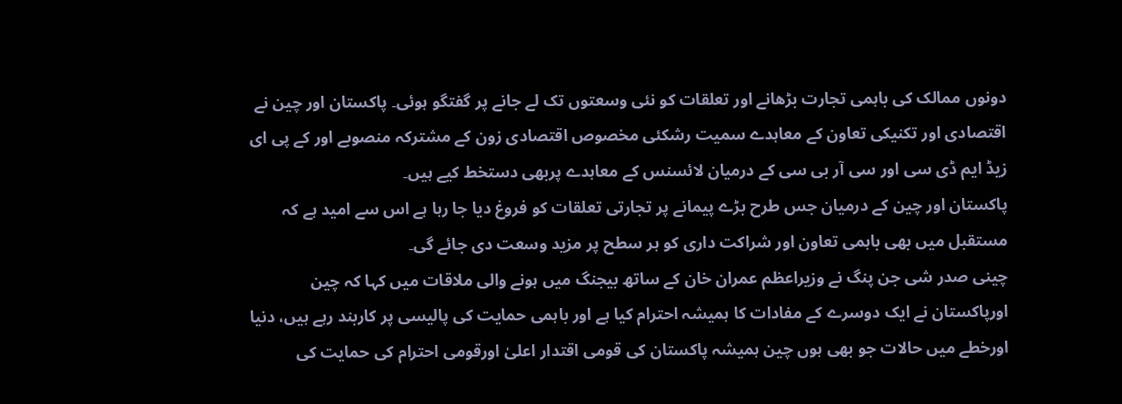دونوں ممالک کی باہمی تجارت بڑھانے اور تعلقات کو نئی وسعتوں تک لے جانے پر گفتگو ہوئی۔ پاکستان اور چین نے اقتصادی اور تکنیکی تعاون کے معاہدے سمیت رشکئی مخصوص اقتصادی زون کے مشترکہ منصوبے اور کے پی ای زیڈ ایم ڈی سی اور سی آر بی سی کے درمیان لائسنس کے معاہدے پربھی دستخط کیے ہیں۔
پاکستان اور چین کے درمیان جس طرح بڑے پیمانے پر تجارتی تعلقات کو فروغ دیا جا رہا ہے اس سے امید ہے کہ مستقبل میں بھی باہمی تعاون اور شراکت داری کو ہر سطح پر مزید وسعت دی جائے گی۔
چینی صدر شی جن پنگ نے وزیراعظم عمران خان کے ساتھ بیجنگ میں ہونے والی ملاقات میں کہا کہ چین اورپاکستان نے ایک دوسرے کے مفادات کا ہمیشہ احترام کیا ہے اور باہمی حمایت کی پالیسی پر کاربند رہے ہیں، دنیا اورخطے میں حالات جو بھی ہوں چین ہمیشہ پاکستان کی قومی اقتدار اعلیٰ اورقومی احترام کی حمایت کی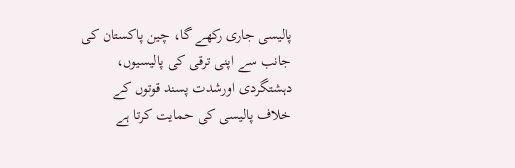پالیسی جاری رکھے گا، چین پاکستان کی جانب سے اپنی ترقی کی پالیسیوں، دہشتگردی اورشدت پسند قوتوں کے خلاف پالیسی کی حمایت کرتا ہے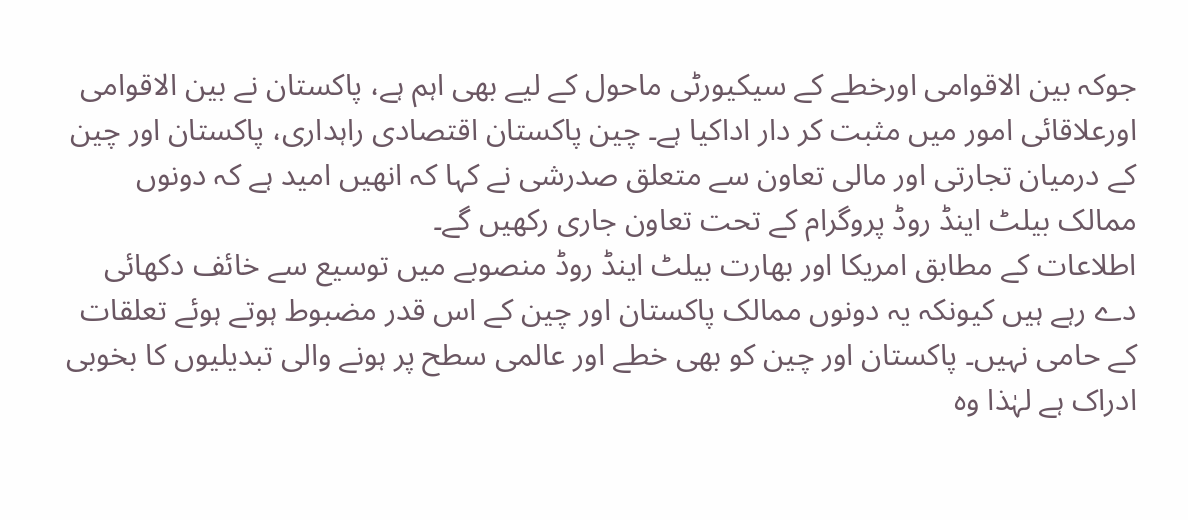جوکہ بین الاقوامی اورخطے کے سیکیورٹی ماحول کے لیے بھی اہم ہے، پاکستان نے بین الاقوامی اورعلاقائی امور میں مثبت کر دار اداکیا ہے۔ چین پاکستان اقتصادی راہداری، پاکستان اور چین کے درمیان تجارتی اور مالی تعاون سے متعلق صدرشی نے کہا کہ انھیں امید ہے کہ دونوں ممالک بیلٹ اینڈ روڈ پروگرام کے تحت تعاون جاری رکھیں گے۔
اطلاعات کے مطابق امریکا اور بھارت بیلٹ اینڈ روڈ منصوبے میں توسیع سے خائف دکھائی دے رہے ہیں کیونکہ یہ دونوں ممالک پاکستان اور چین کے اس قدر مضبوط ہوتے ہوئے تعلقات کے حامی نہیں۔ پاکستان اور چین کو بھی خطے اور عالمی سطح پر ہونے والی تبدیلیوں کا بخوبی ادراک ہے لہٰذا وہ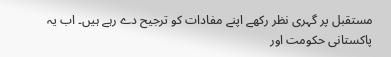مستقبل پر گہری نظر رکھے اپنے مفادات کو ترجیح دے رہے ہیں۔ اب یہ پاکستانی حکومت اور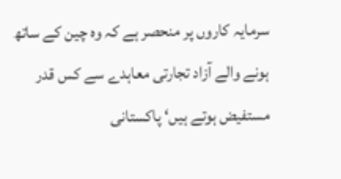سرمایہ کاروں پر منحصر ہے کہ وہ چین کے ساتھ ہونے والے آزاد تجارتی معاہدے سے کس قدر مستفیض ہوتے ہیں‘ پاکستانی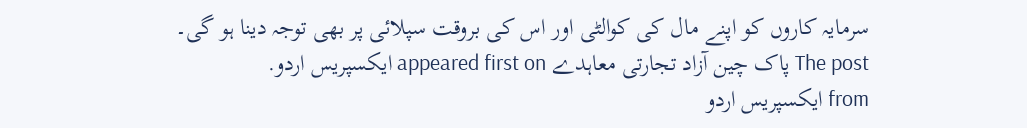سرمایہ کاروں کو اپنے مال کی کوالٹی اور اس کی بروقت سپلائی پر بھی توجہ دینا ہو گی۔
The post پاک چین آزاد تجارتی معاہدے appeared first on ایکسپریس اردو.
from ایکسپریس اردو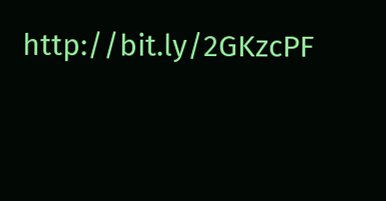http://bit.ly/2GKzcPF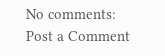No comments:
Post a Comment